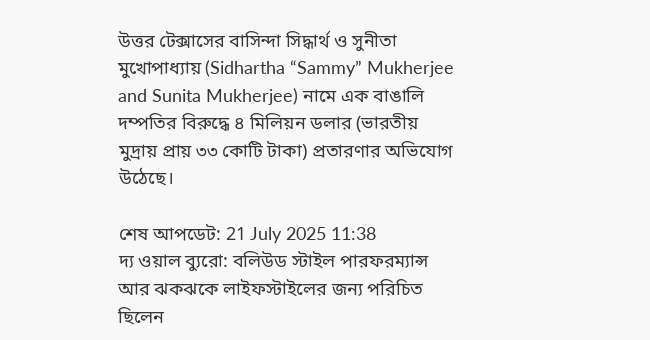উত্তর টেক্সাসের বাসিন্দা সিদ্ধার্থ ও সুনীতা মুখোপাধ্যায় (Sidhartha “Sammy” Mukherjee and Sunita Mukherjee) নামে এক বাঙালি দম্পতির বিরুদ্ধে ৪ মিলিয়ন ডলার (ভারতীয় মুদ্রায় প্রায় ৩৩ কোটি টাকা) প্রতারণার অভিযোগ উঠেছে।

শেষ আপডেট: 21 July 2025 11:38
দ্য ওয়াল ব্যুরো: বলিউড স্টাইল পারফরম্যান্স আর ঝকঝকে লাইফস্টাইলের জন্য পরিচিত ছিলেন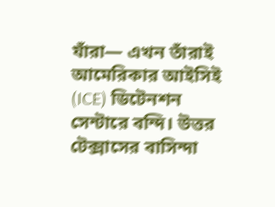যাঁরা— এখন তাঁরাই আমেরিকার আইসিই (ICE) ডিটেনশন সেন্টারে বন্দি। উত্তর টেক্সাসের বাসিন্দা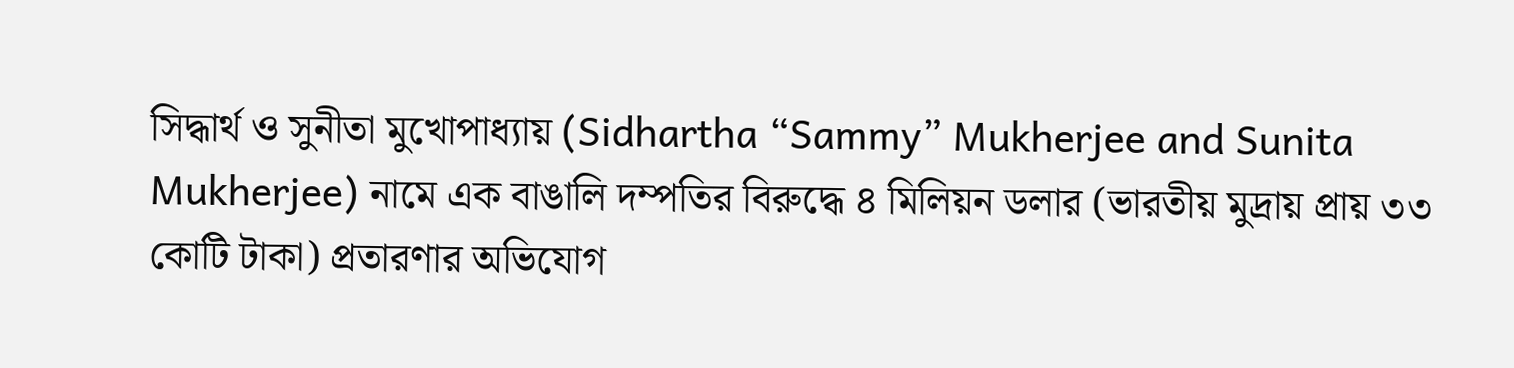সিদ্ধার্থ ও সুনীতা মুখোপাধ্যায় (Sidhartha “Sammy” Mukherjee and Sunita Mukherjee) নামে এক বাঙালি দম্পতির বিরুদ্ধে ৪ মিলিয়ন ডলার (ভারতীয় মুদ্রায় প্রায় ৩৩ কোটি টাকা) প্রতারণার অভিযোগ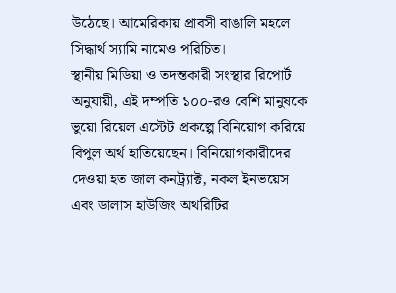উঠেছে। আমেরিকায় প্রাবসী বাঙালি মহলে সিদ্ধার্থ স্যামি নামেও পরিচিত।
স্থানীয় মিডিয়া ও তদন্তকারী সংস্থার রিপোর্ট অনুযায়ী, এই দম্পতি ১০০-রও বেশি মানুষকে ভুয়ো রিয়েল এস্টেট প্রকল্পে বিনিয়োগ করিয়ে বিপুল অর্থ হাতিয়েছেন। বিনিয়োগকারীদের দেওয়া হত জাল কনট্র্যাক্ট, নকল ইনভয়েস এবং ডালাস হাউজিং অথরিটির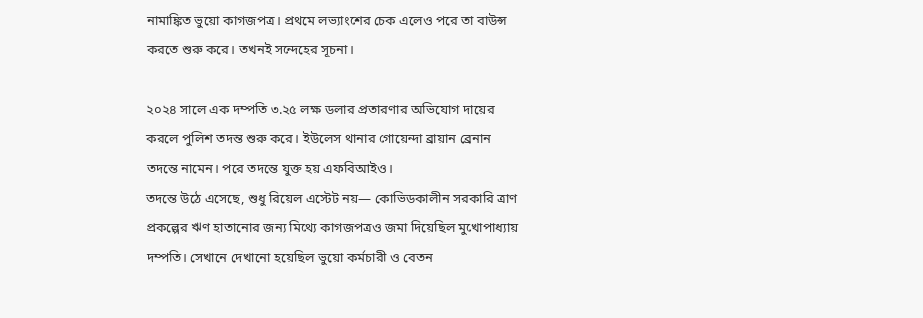নামাঙ্কিত ভুয়ো কাগজপত্র। প্রথমে লভ্যাংশের চেক এলেও পরে তা বাউন্স করতে শুরু করে। তখনই সন্দেহের সূচনা।

২০২৪ সালে এক দম্পতি ৩.২৫ লক্ষ ডলার প্রতারণার অভিযোগ দায়ের করলে পুলিশ তদন্ত শুরু করে। ইউলেস থানার গোয়েন্দা ব্রায়ান ব্রেনান তদন্তে নামেন। পরে তদন্তে যুক্ত হয় এফবিআইও।
তদন্তে উঠে এসেছে, শুধু রিয়েল এস্টেট নয়— কোভিডকালীন সরকারি ত্রাণ প্রকল্পের ঋণ হাতানোর জন্য মিথ্যে কাগজপত্রও জমা দিয়েছিল মুখোপাধ্যায় দম্পতি। সেখানে দেখানো হয়েছিল ভুয়ো কর্মচারী ও বেতন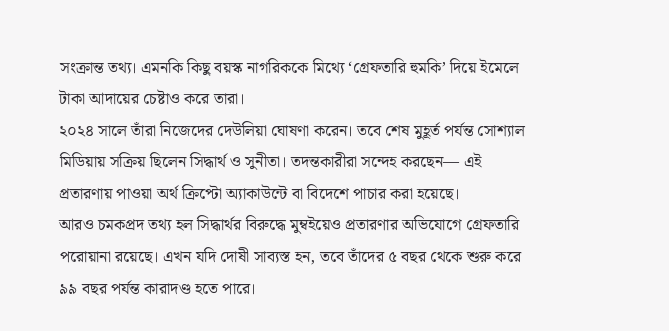সংক্রান্ত তথ্য। এমনকি কিছু বয়স্ক নাগরিককে মিথ্যে ‘গ্রেফতারি হুমকি’ দিয়ে ইমেলে টাকা আদায়ের চেষ্টাও করে তারা।
২০২৪ সালে তাঁরা নিজেদের দেউলিয়া ঘোষণা করেন। তবে শেষ মুহূর্ত পর্যন্ত সোশ্যাল মিডিয়ায় সক্রিয় ছিলেন সিদ্ধার্থ ও সুনীতা। তদন্তকারীরা সন্দেহ করছেন— এই প্রতারণায় পাওয়া অর্থ ক্রিপ্টো অ্যাকাউন্টে বা বিদেশে পাচার করা হয়েছে।
আরও চমকপ্রদ তথ্য হল সিদ্ধার্থর বিরুদ্ধে মুম্বইয়েও প্রতারণার অভিযোগে গ্রেফতারি পরোয়ানা রয়েছে। এখন যদি দোষী সাব্যস্ত হন, তবে তাঁদের ৫ বছর থেকে শুরু করে ৯৯ বছর পর্যন্ত কারাদণ্ড হতে পারে।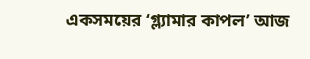একসময়ের ‘গ্ল্যামার কাপল’ আজ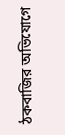ঠকবাজির অভিযোগে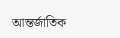আন্তর্জাতিক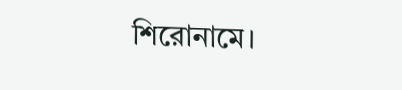শিরোনামে।